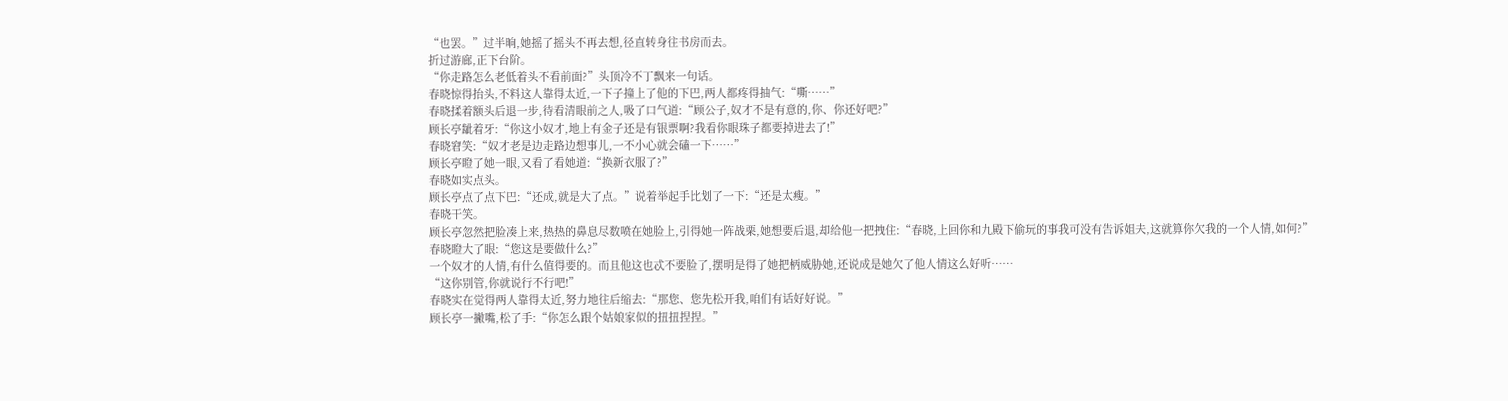“也罢。”过半晌,她摇了摇头不再去想,径直转身往书房而去。
折过游廊,正下台阶。
“你走路怎么老低着头不看前面?”头顶冷不丁飘来一句话。
春晓惊得抬头,不料这人靠得太近,一下子撞上了他的下巴,两人都疼得抽气:“嘶……”
春晓揉着额头后退一步,待看清眼前之人,吸了口气道:“顾公子,奴才不是有意的,你、你还好吧?”
顾长亭龇着牙:“你这小奴才,地上有金子还是有银票啊?我看你眼珠子都要掉进去了!”
春晓窘笑:“奴才老是边走路边想事儿,一不小心就会磕一下……”
顾长亭瞪了她一眼,又看了看她道:“换新衣服了?”
春晓如实点头。
顾长亭点了点下巴:“还成,就是大了点。”说着举起手比划了一下:“还是太瘦。”
春晓干笑。
顾长亭忽然把脸凑上来,热热的鼻息尽数喷在她脸上,引得她一阵战栗,她想要后退,却给他一把拽住:“春晓,上回你和九殿下偷玩的事我可没有告诉姐夫,这就算你欠我的一个人情,如何?”
春晓瞪大了眼:“您这是要做什么?”
一个奴才的人情,有什么值得要的。而且他这也忒不要脸了,摆明是得了她把柄威胁她,还说成是她欠了他人情这么好听……
“这你别管,你就说行不行吧!”
春晓实在觉得两人靠得太近,努力地往后缩去:“那您、您先松开我,咱们有话好好说。”
顾长亭一撇嘴,松了手:“你怎么跟个姑娘家似的扭扭捏捏。”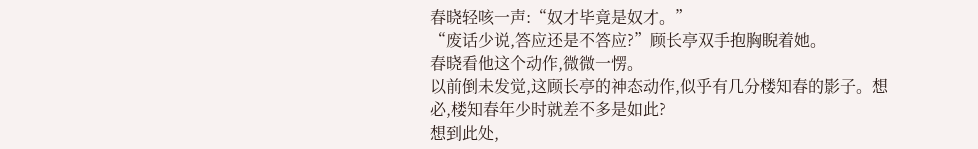春晓轻咳一声:“奴才毕竟是奴才。”
“废话少说,答应还是不答应?”顾长亭双手抱胸睨着她。
春晓看他这个动作,微微一愣。
以前倒未发觉,这顾长亭的神态动作,似乎有几分楼知春的影子。想必,楼知春年少时就差不多是如此?
想到此处,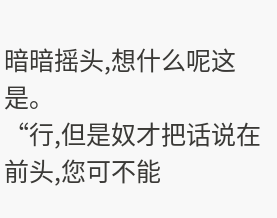暗暗摇头,想什么呢这是。
“行,但是奴才把话说在前头,您可不能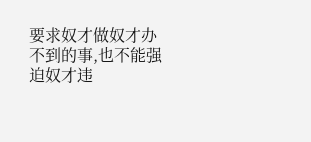要求奴才做奴才办不到的事,也不能强迫奴才违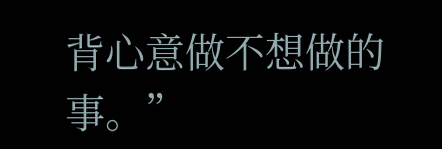背心意做不想做的事。”